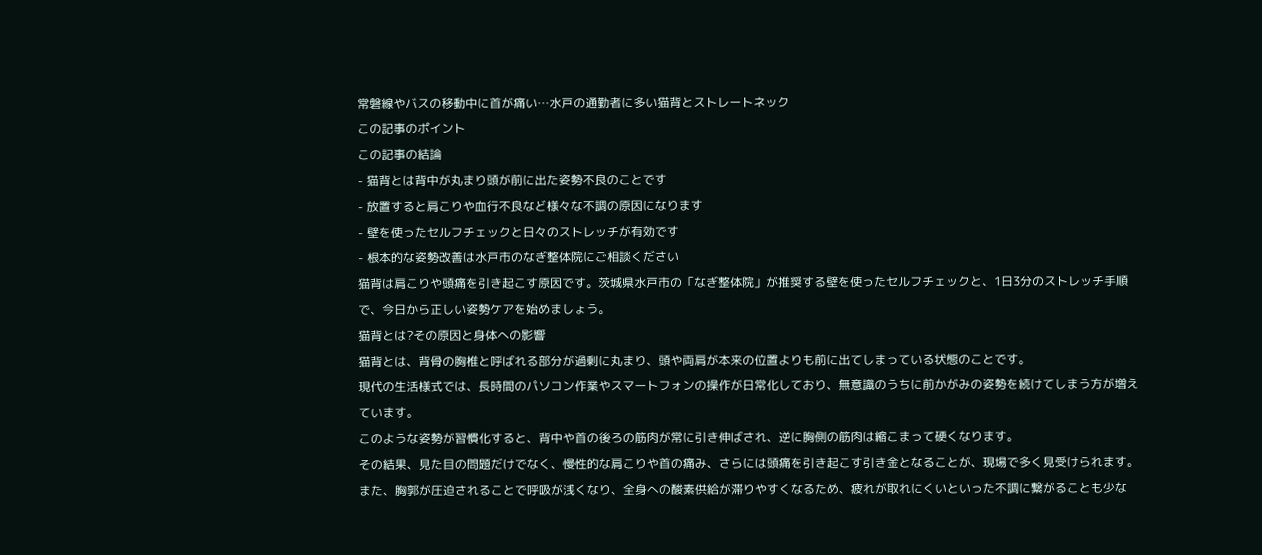常磐線やバスの移動中に首が痛い…水戸の通勤者に多い猫背とストレートネック
この記事のポイント
この記事の結論
- 猫背とは背中が丸まり頭が前に出た姿勢不良のことです
- 放置すると肩こりや血行不良など様々な不調の原因になります
- 壁を使ったセルフチェックと日々のストレッチが有効です
- 根本的な姿勢改善は水戸市のなぎ整体院にご相談ください
猫背は肩こりや頭痛を引き起こす原因です。茨城県水戸市の「なぎ整体院」が推奨する壁を使ったセルフチェックと、1日3分のストレッチ手順で、今日から正しい姿勢ケアを始めましょう。
猫背とは?その原因と身体への影響
猫背とは、背骨の胸椎と呼ばれる部分が過剰に丸まり、頭や両肩が本来の位置よりも前に出てしまっている状態のことです。
現代の生活様式では、長時間のパソコン作業やスマートフォンの操作が日常化しており、無意識のうちに前かがみの姿勢を続けてしまう方が増えています。
このような姿勢が習慣化すると、背中や首の後ろの筋肉が常に引き伸ばされ、逆に胸側の筋肉は縮こまって硬くなります。
その結果、見た目の問題だけでなく、慢性的な肩こりや首の痛み、さらには頭痛を引き起こす引き金となることが、現場で多く見受けられます。
また、胸郭が圧迫されることで呼吸が浅くなり、全身への酸素供給が滞りやすくなるため、疲れが取れにくいといった不調に繋がることも少な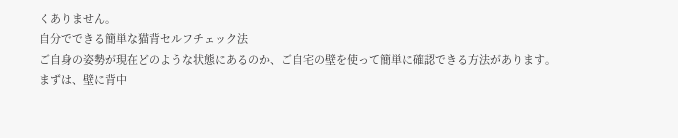くありません。
自分でできる簡単な猫背セルフチェック法
ご自身の姿勢が現在どのような状態にあるのか、ご自宅の壁を使って簡単に確認できる方法があります。
まずは、壁に背中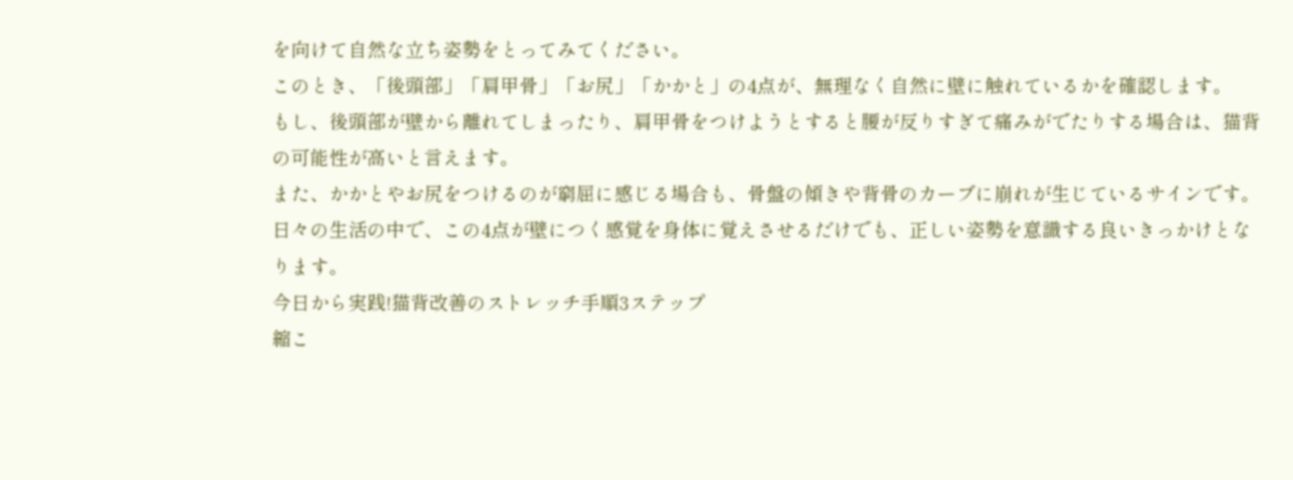を向けて自然な立ち姿勢をとってみてください。
このとき、「後頭部」「肩甲骨」「お尻」「かかと」の4点が、無理なく自然に壁に触れているかを確認します。
もし、後頭部が壁から離れてしまったり、肩甲骨をつけようとすると腰が反りすぎて痛みがでたりする場合は、猫背の可能性が高いと言えます。
また、かかとやお尻をつけるのが窮屈に感じる場合も、骨盤の傾きや背骨のカーブに崩れが生じているサインです。
日々の生活の中で、この4点が壁につく感覚を身体に覚えさせるだけでも、正しい姿勢を意識する良いきっかけとなります。
今日から実践!猫背改善のストレッチ手順3ステップ
縮こ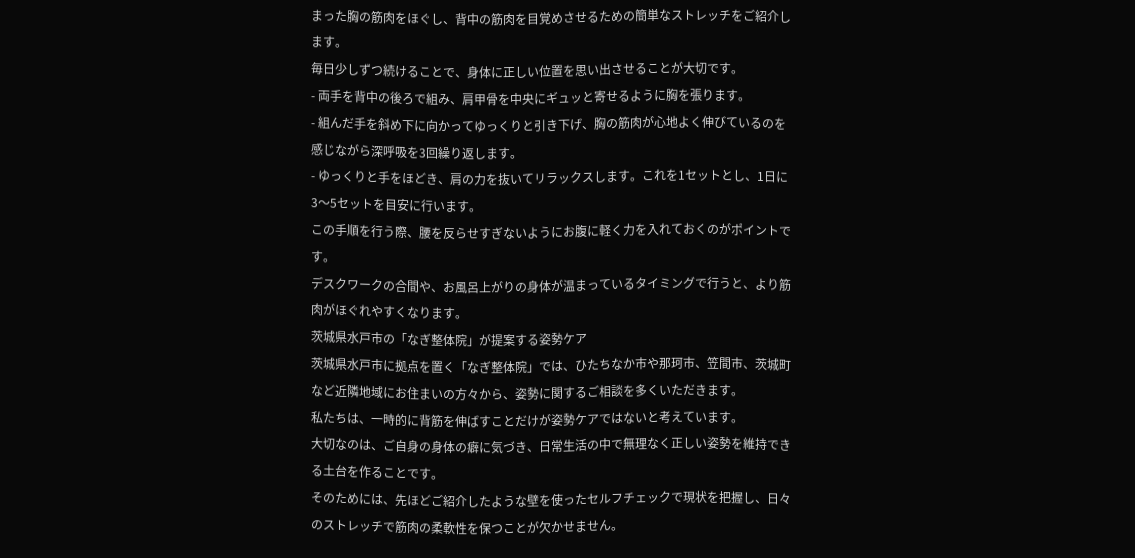まった胸の筋肉をほぐし、背中の筋肉を目覚めさせるための簡単なストレッチをご紹介します。
毎日少しずつ続けることで、身体に正しい位置を思い出させることが大切です。
- 両手を背中の後ろで組み、肩甲骨を中央にギュッと寄せるように胸を張ります。
- 組んだ手を斜め下に向かってゆっくりと引き下げ、胸の筋肉が心地よく伸びているのを感じながら深呼吸を3回繰り返します。
- ゆっくりと手をほどき、肩の力を抜いてリラックスします。これを1セットとし、1日に3〜5セットを目安に行います。
この手順を行う際、腰を反らせすぎないようにお腹に軽く力を入れておくのがポイントです。
デスクワークの合間や、お風呂上がりの身体が温まっているタイミングで行うと、より筋肉がほぐれやすくなります。
茨城県水戸市の「なぎ整体院」が提案する姿勢ケア
茨城県水戸市に拠点を置く「なぎ整体院」では、ひたちなか市や那珂市、笠間市、茨城町など近隣地域にお住まいの方々から、姿勢に関するご相談を多くいただきます。
私たちは、一時的に背筋を伸ばすことだけが姿勢ケアではないと考えています。
大切なのは、ご自身の身体の癖に気づき、日常生活の中で無理なく正しい姿勢を維持できる土台を作ることです。
そのためには、先ほどご紹介したような壁を使ったセルフチェックで現状を把握し、日々のストレッチで筋肉の柔軟性を保つことが欠かせません。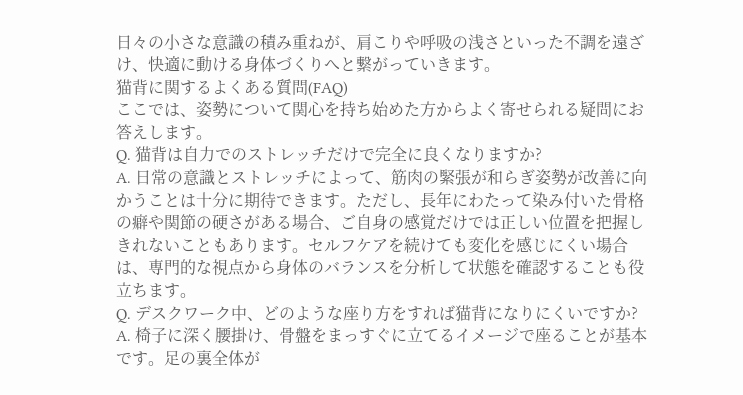日々の小さな意識の積み重ねが、肩こりや呼吸の浅さといった不調を遠ざけ、快適に動ける身体づくりへと繋がっていきます。
猫背に関するよくある質問(FAQ)
ここでは、姿勢について関心を持ち始めた方からよく寄せられる疑問にお答えします。
Q. 猫背は自力でのストレッチだけで完全に良くなりますか?
A. 日常の意識とストレッチによって、筋肉の緊張が和らぎ姿勢が改善に向かうことは十分に期待できます。ただし、長年にわたって染み付いた骨格の癖や関節の硬さがある場合、ご自身の感覚だけでは正しい位置を把握しきれないこともあります。セルフケアを続けても変化を感じにくい場合は、専門的な視点から身体のバランスを分析して状態を確認することも役立ちます。
Q. デスクワーク中、どのような座り方をすれば猫背になりにくいですか?
A. 椅子に深く腰掛け、骨盤をまっすぐに立てるイメージで座ることが基本です。足の裏全体が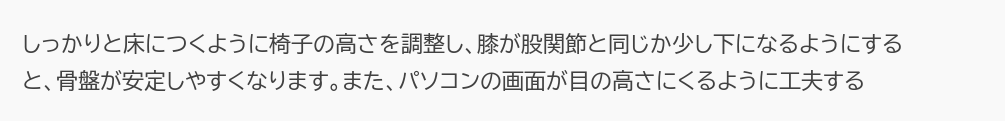しっかりと床につくように椅子の高さを調整し、膝が股関節と同じか少し下になるようにすると、骨盤が安定しやすくなります。また、パソコンの画面が目の高さにくるように工夫する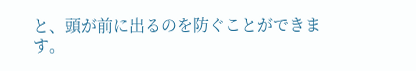と、頭が前に出るのを防ぐことができます。